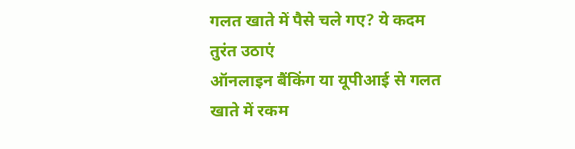गलत खाते में पैसे चले गए? ये कदम तुरंत उठाएं
ऑनलाइन बैंकिंग या यूपीआई से गलत खाते में रकम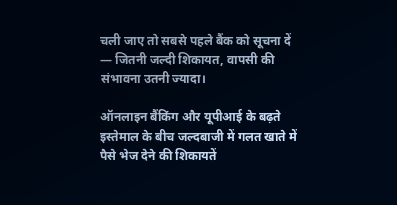चली जाए तो सबसे पहले बैंक को सूचना दें — जितनी जल्दी शिकायत, वापसी की संभावना उतनी ज्यादा।

ऑनलाइन बैंकिंग और यूपीआई के बढ़ते इस्तेमाल के बीच जल्दबाजी में गलत खाते में पैसे भेज देने की शिकायतें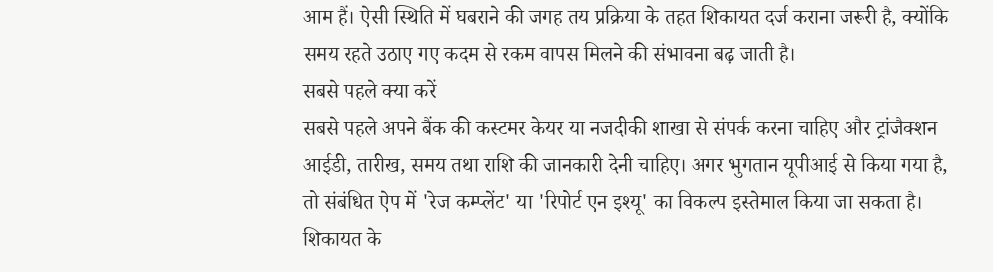आम हैं। ऐसी स्थिति में घबराने की जगह तय प्रक्रिया के तहत शिकायत दर्ज कराना जरूरी है, क्योंकि समय रहते उठाए गए कदम से रकम वापस मिलने की संभावना बढ़ जाती है।
सबसे पहले क्या करें
सबसे पहले अपने बैंक की कस्टमर केयर या नजदीकी शाखा से संपर्क करना चाहिए और ट्रांजैक्शन आईडी, तारीख, समय तथा राशि की जानकारी देनी चाहिए। अगर भुगतान यूपीआई से किया गया है, तो संबंधित ऐप में 'रेज कम्प्लेंट' या 'रिपोर्ट एन इश्यू' का विकल्प इस्तेमाल किया जा सकता है।
शिकायत के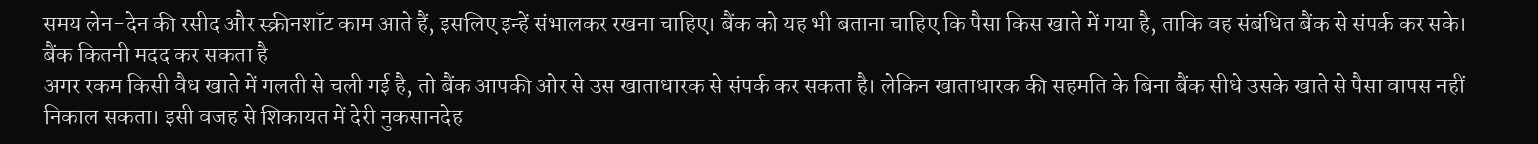समय लेन-देन की रसीद और स्क्रीनशॉट काम आते हैं, इसलिए इन्हें संभालकर रखना चाहिए। बैंक को यह भी बताना चाहिए कि पैसा किस खाते में गया है, ताकि वह संबंधित बैंक से संपर्क कर सके।
बैंक कितनी मदद कर सकता है
अगर रकम किसी वैध खाते में गलती से चली गई है, तो बैंक आपकी ओर से उस खाताधारक से संपर्क कर सकता है। लेकिन खाताधारक की सहमति के बिना बैंक सीधे उसके खाते से पैसा वापस नहीं निकाल सकता। इसी वजह से शिकायत में देरी नुकसानदेह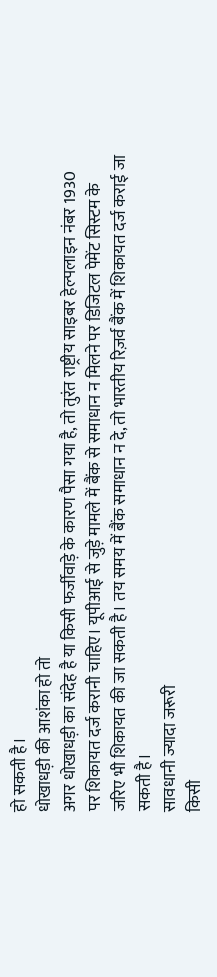हो सकती है।
धोखाधड़ी की आशंका हो तो
अगर धोखाधड़ी का संदेह है या किसी फर्जीवाड़े के कारण पैसा गया है, तो तुरंत राष्ट्रीय साइबर हेल्पलाइन नंबर 1930 पर शिकायत दर्ज करानी चाहिए। यूपीआई से जुड़े मामले में बैंक से समाधान न मिलने पर डिजिटल पेमेंट सिस्टम के जरिए भी शिकायत की जा सकती है। तय समय में बैंक समाधान न दे, तो भारतीय रिज़र्व बैंक में शिकायत दर्ज कराई जा सकती है।
सावधानी ज्यादा जरूरी
किसी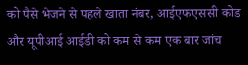को पैसे भेजने से पहले खाता नंबर, आईएफएससी कोड और यूपीआई आईडी को कम से कम एक बार जांच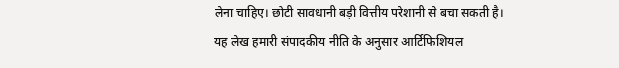लेना चाहिए। छोटी सावधानी बड़ी वित्तीय परेशानी से बचा सकती है।
यह लेख हमारी संपादकीय नीति के अनुसार आर्टिफिशियल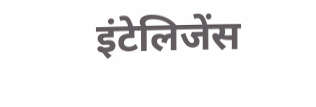इंटेलिजेंस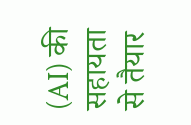(AI) की सहायता से तैयार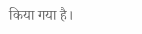किया गया है।